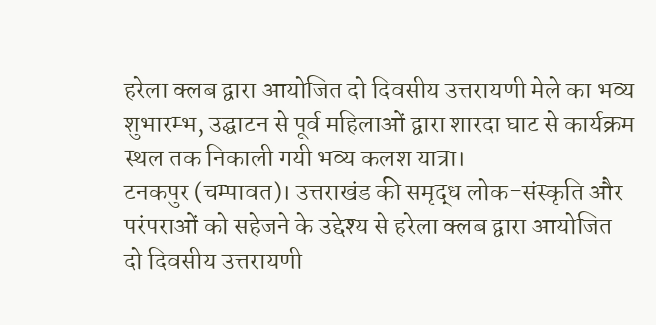हरेला क्लब द्वारा आयोजित दो दिवसीय उत्तरायणी मेले का भव्य शुभारम्भ, उद्घाटन से पूर्व महिलाओं द्वारा शारदा घाट से कार्यक्रम स्थल तक निकाली गयी भव्य कलश यात्रा।
टनकपुर (चम्पावत)। उत्तराखंड की समृद्ध लोक-संस्कृति और परंपराओं को सहेजने के उद्देश्य से हरेला क्लब द्वारा आयोजित दो दिवसीय उत्तरायणी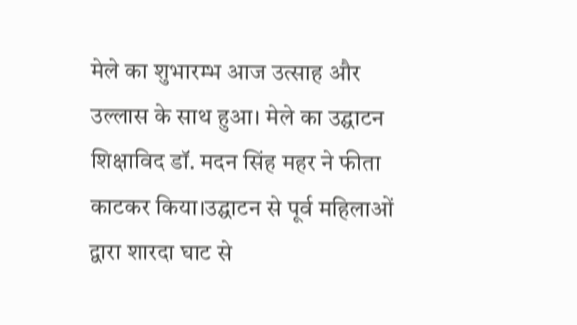मेले का शुभारम्भ आज उत्साह और उल्लास के साथ हुआ। मेले का उद्घाटन शिक्षाविद डॉ. मदन सिंह महर ने फीता काटकर किया।उद्घाटन से पूर्व महिलाओं द्वारा शारदा घाट से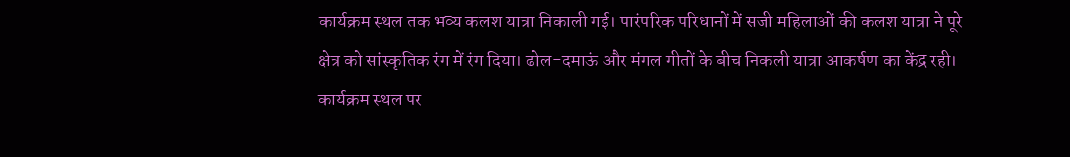कार्यक्रम स्थल तक भव्य कलश यात्रा निकाली गई। पारंपरिक परिधानों में सजी महिलाओं की कलश यात्रा ने पूरे क्षेत्र को सांस्कृतिक रंग में रंग दिया। ढोल-दमाऊं और मंगल गीतों के बीच निकली यात्रा आकर्षण का केंद्र रही।
कार्यक्रम स्थल पर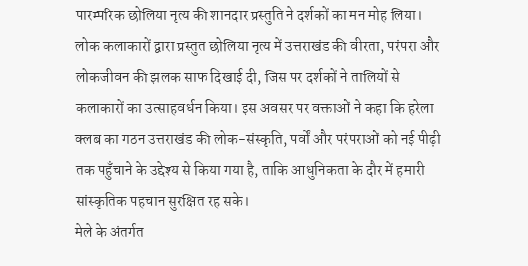पारम्परिक छोलिया नृत्य की शानदार प्रस्तुति ने दर्शकों का मन मोह लिया। लोक कलाकारों द्वारा प्रस्तुत छोलिया नृत्य में उत्तराखंड की वीरता, परंपरा और लोकजीवन की झलक साफ दिखाई दी, जिस पर दर्शकों ने तालियों से कलाकारों का उत्साहवर्धन किया। इस अवसर पर वक्ताओं ने कहा कि हरेला क्लब का गठन उत्तराखंड की लोक-संस्कृति, पर्वों और परंपराओं को नई पीढ़ी तक पहुँचाने के उद्देश्य से किया गया है, ताकि आधुनिकता के दौर में हमारी सांस्कृतिक पहचान सुरक्षित रह सके।
मेले के अंतर्गत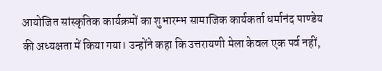आयोजित सांस्कृतिक कार्यक्रमों का शुभारम्भ सामाजिक कार्यकर्ता धर्मानंद पाण्डेय की अध्यक्षता में किया गया। उन्होंने कहा कि उत्तरायणी मेला केवल एक पर्व नहीं,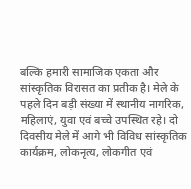बल्कि हमारी सामाजिक एकता और सांस्कृतिक विरासत का प्रतीक है। मेले के पहले दिन बड़ी संख्या में स्थानीय नागरिक, महिलाएं, युवा एवं बच्चे उपस्थित रहे। दो दिवसीय मेले में आगे भी विविध सांस्कृतिक कार्यक्रम, लोकनृत्य, लोकगीत एवं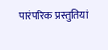पारंपरिक प्रस्तुतियां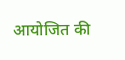आयोजित की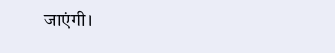जाएंगी।